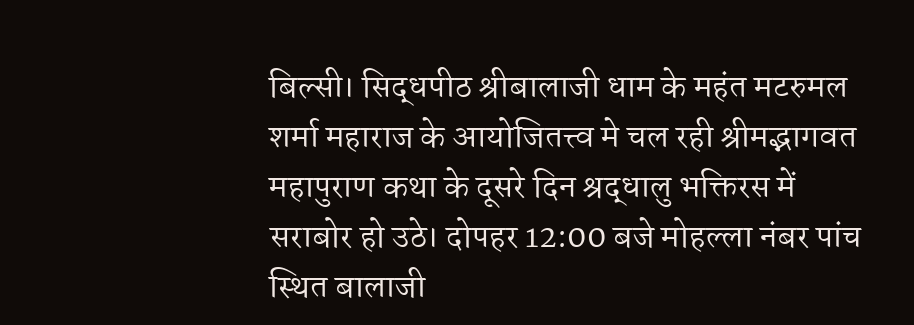बिल्सी। सिद्धपीठ श्रीबालाजी धाम के महंत मटरुमल शर्मा महाराज के आयोजितत्त्व मे चल रही श्रीमद्भागवत महापुराण कथा के दूसरे दिन श्रद्धालु भक्तिरस में सराबोर हो उठे। दोपहर 12:00 बजे मोहल्ला नंबर पांच स्थित बालाजी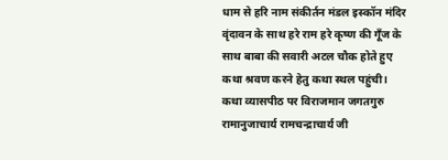धाम से हरि नाम संकीर्तन मंडल इस्कॉन मंदिर वृंदावन के साथ हरे राम हरे कृष्ण की गूँज के साथ बाबा की सवारी अटल चौक होते हुए कथा श्रवण करने हेतु कथा स्थल पहुंची।
कथा व्यासपीठ पर विराजमान जगतगुरु रामानुजाचार्य रामचन्द्राचार्य जी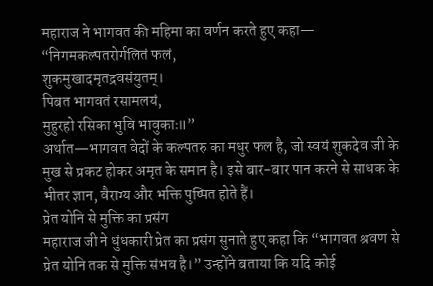महाराज ने भागवत की महिमा का वर्णन करते हुए कहा—
“निगमकल्पतरोर्गलितं फलं,
शुकमुखादमृतद्रवसंयुतम्।
पिबत भागवतं रसामलयं,
मुहुरहो रसिका भुवि भावुकाः॥”
अर्थात—भागवत वेदों के कल्पतरु का मधुर फल है, जो स्वयं शुकदेव जी के मुख से प्रकट होकर अमृत के समान है। इसे बार-बार पान करने से साधक के भीतर ज्ञान, वैराग्य और भक्ति पुष्पित होते हैं।
प्रेत योनि से मुक्ति का प्रसंग
महाराज जी ने धुंधकारी प्रेत का प्रसंग सुनाते हुए कहा कि “भागवत श्रवण से प्रेत योनि तक से मुक्ति संभव है।” उन्होंने बताया कि यदि कोई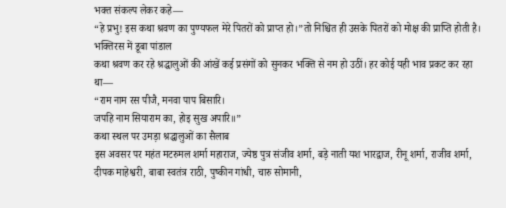भक्त संकल्प लेकर कहे—
“हे प्रभु! इस कथा श्रवण का पुण्यफल मेरे पितरों को प्राप्त हो।”तो निश्चित ही उसके पितरों को मोक्ष की प्राप्ति होती है।
भक्तिरस में डूबा पांडाल
कथा श्रवण कर रहे श्रद्धालुओं की आंखें कई प्रसंगों को सुनकर भक्ति से नम हो उठीं। हर कोई यही भाव प्रकट कर रहा था—
“राम नाम रस पीजै, मनवा पाप बिसारि।
जपहि नाम सियाराम का, होइ सुख अपारि॥”
कथा स्थल पर उमड़ा श्रद्धालुओं का सैलाब
इस अवसर पर महंत मटरुमल शर्मा महाराज, ज्येष्ठ पुत्र संजीव शर्मा, बड़े नाती यश भारद्वाज, रीनू शर्मा, राजीव शर्मा, दीपक माहेश्वरी, बाबा स्वतंत्र राठी, पुष्कीन गांधी, चारु सोमानी,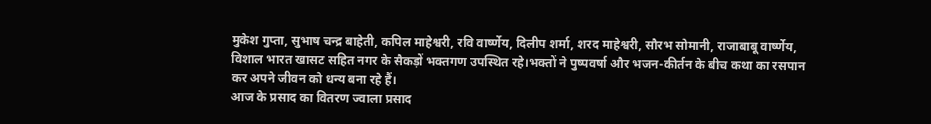मुकेश गुप्ता, सुभाष चन्द्र बाहेती, कपिल माहेश्वरी, रवि वार्ष्णेय, दिलीप शर्मा, शरद माहेश्वरी, सौरभ सोमानी, राजाबाबू वार्ष्णेय, विशाल भारत खासट सहित नगर के सैकड़ों भक्तगण उपस्थित रहे।भक्तों ने पुष्पवर्षा और भजन-कीर्तन के बीच कथा का रसपान कर अपने जीवन को धन्य बना रहे हैं।
आज के प्रसाद का वितरण ज्वाला प्रसाद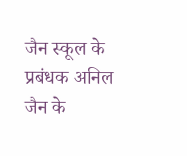जैन स्कूल के प्रबंधक अनिल जैन के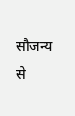सौजन्य से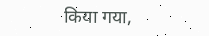किया गया,